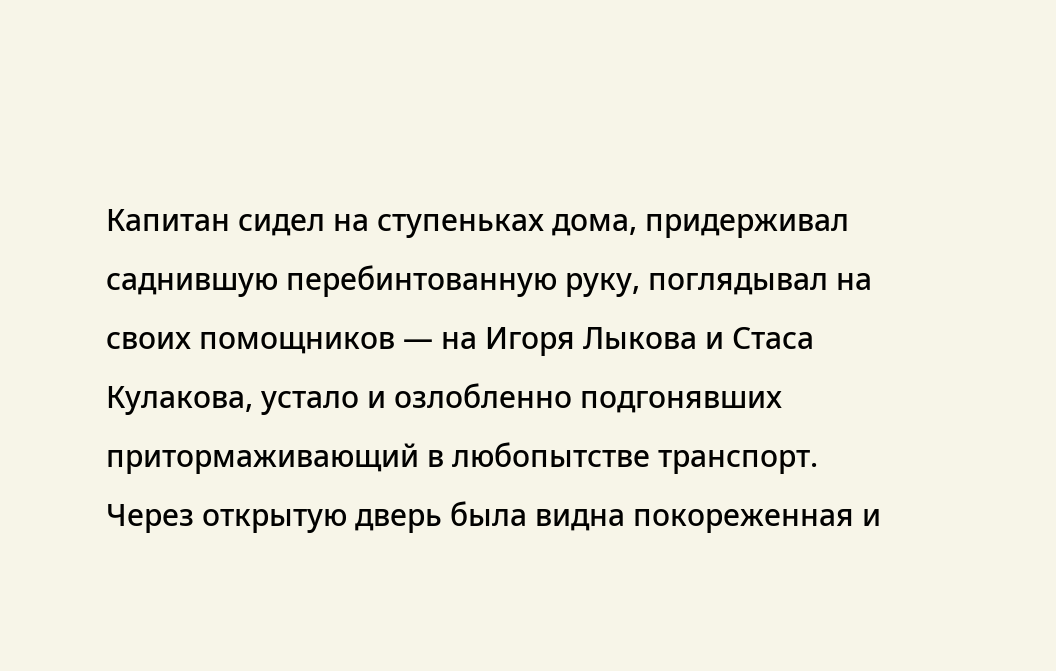Капитан сидел на ступеньках дома, придерживал саднившую перебинтованную руку, поглядывал на своих помощников — на Игоря Лыкова и Стаса Кулакова, устало и озлобленно подгонявших притормаживающий в любопытстве транспорт.
Через открытую дверь была видна покореженная и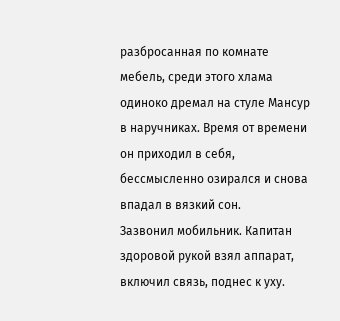разбросанная по комнате мебель, среди этого хлама одиноко дремал на стуле Мансур в наручниках. Время от времени он приходил в себя, бессмысленно озирался и снова впадал в вязкий сон.
Зазвонил мобильник. Капитан здоровой рукой взял аппарат, включил связь, поднес к уху.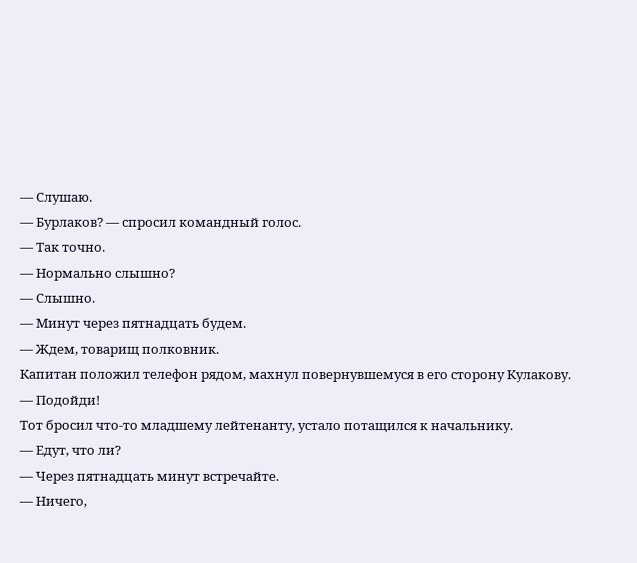— Слушаю.
— Бурлаков? — спросил командный голос.
— Так точно.
— Нормально слышно?
— Слышно.
— Минут через пятнадцать будем.
— Ждем, товарищ полковник.
Капитан положил телефон рядом, махнул повернувшемуся в его сторону Кулакову.
— Подойди!
Тот бросил что-то младшему лейтенанту, устало потащился к начальнику.
— Едут, что ли?
— Через пятнадцать минут встречайте.
— Ничего,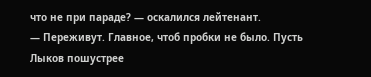что не при параде? — оскалился лейтенант.
— Переживут. Главное, чтоб пробки не было. Пусть Лыков пошустрее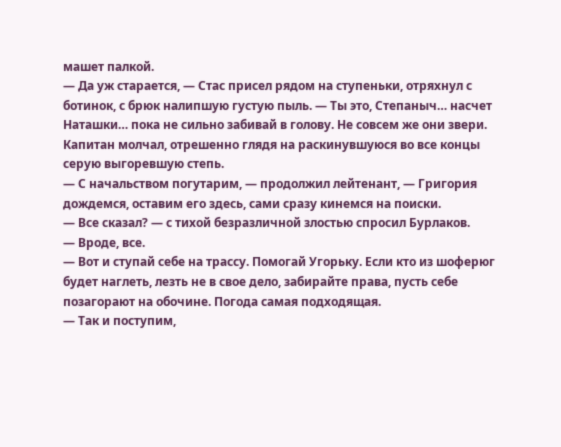машет палкой.
— Да уж старается, — Стас присел рядом на ступеньки, отряхнул с ботинок, с брюк налипшую густую пыль. — Ты это, Степаныч… насчет Наташки… пока не сильно забивай в голову. Не совсем же они звери.
Капитан молчал, отрешенно глядя на раскинувшуюся во все концы серую выгоревшую степь.
— С начальством погутарим, — продолжил лейтенант, — Григория дождемся, оставим его здесь, сами сразу кинемся на поиски.
— Все сказал? — с тихой безразличной злостью спросил Бурлаков.
— Вроде, все.
— Вот и ступай себе на трассу. Помогай Угорьку. Если кто из шоферюг будет наглеть, лезть не в свое дело, забирайте права, пусть себе позагорают на обочине. Погода самая подходящая.
— Так и поступим,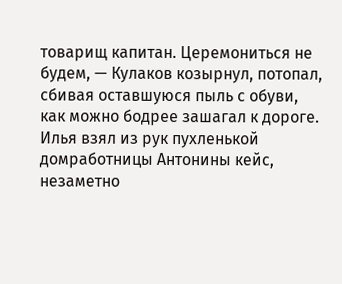товарищ капитан. Церемониться не будем, — Кулаков козырнул, потопал, сбивая оставшуюся пыль с обуви, как можно бодрее зашагал к дороге.
Илья взял из рук пухленькой домработницы Антонины кейс, незаметно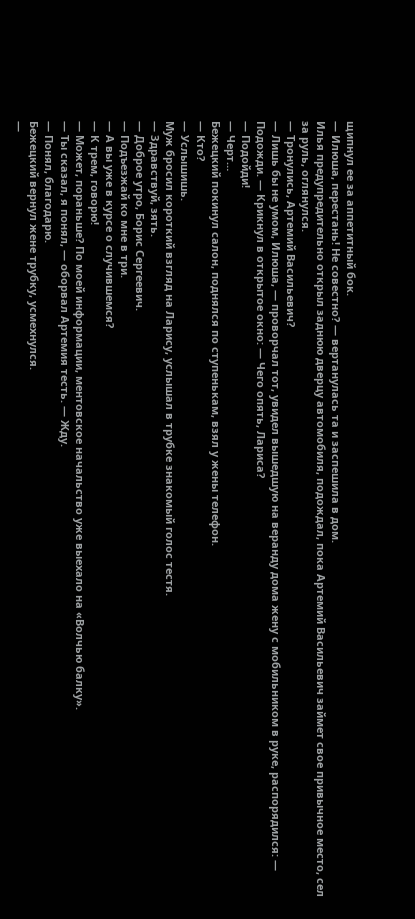щипнул ее за аппетитный бок.
— Илюша, перестань! Не совестно? — вертанулась та и заспешила в дом.
Илья предупредительно открыл заднюю дверцу автомобиля, подождал, пока Артемий Васильевич займет свое привычное место, сел за руль, оглянулся.
— Тронулись, Артемий Васильевич?
— Лишь бы не умом, Илюша, — проворчал тот, увидел вышедшую на веранду дома жену с мобильником в руке, распорядился: — Подожди. — Крикнул в открытое окно: — Чего опять, Лариса?
— Подойди!
— Черт…
Бежецкий покинул салон, поднялся по ступенькам, взял у жены телефон.
— Кто?
— Услышишь.
Муж бросил короткий взгляд на Ларису, услышал в трубке знакомый голос тестя.
— Здравствуй, зять.
— Доброе утро, Борис Сергеевич.
— Подъезжай ко мне в три.
— А вы уже в курсе о случившемся?
— К трем, говорю!
— Может, пораньше? По моей информации, ментовское начальство уже выехало на «Волчью балку».
— Ты сказал, я понял, — оборвал Артемия тесть. — Жду.
— Понял, благодарю.
Бежецкий вернул жене трубку, усмехнулся.
—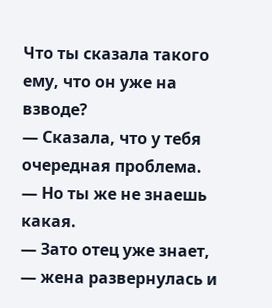Что ты сказала такого ему, что он уже на взводе?
— Сказала, что у тебя очередная проблема.
— Но ты же не знаешь какая.
— Зато отец уже знает, — жена развернулась и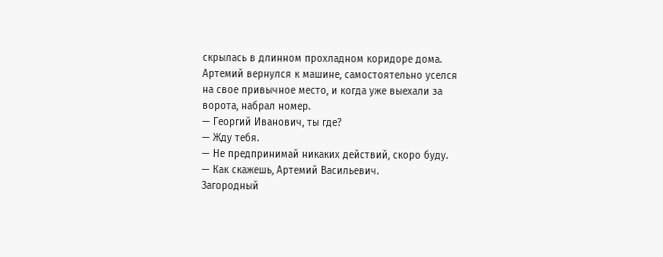скрылась в длинном прохладном коридоре дома.
Артемий вернулся к машине, самостоятельно уселся на свое привычное место, и когда уже выехали за ворота, набрал номер.
— Георгий Иванович, ты где?
— Жду тебя.
— Не предпринимай никаких действий, скоро буду.
— Как скажешь, Артемий Васильевич.
Загородный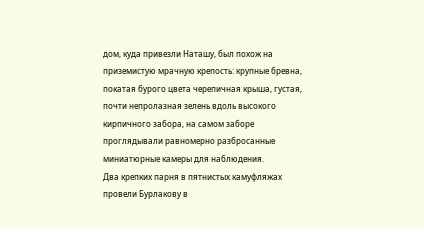дом, куда привезли Наташу, был похож на приземистую мрачную крепость: крупные бревна, покатая бурого цвета черепичная крыша, густая, почти непролазная зелень вдоль высокого кирпичного забора, на самом заборе проглядывали равномерно разбросанные миниатюрные камеры для наблюдения.
Два крепких парня в пятнистых камуфляжах провели Бурлакову в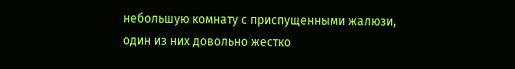небольшую комнату с приспущенными жалюзи, один из них довольно жестко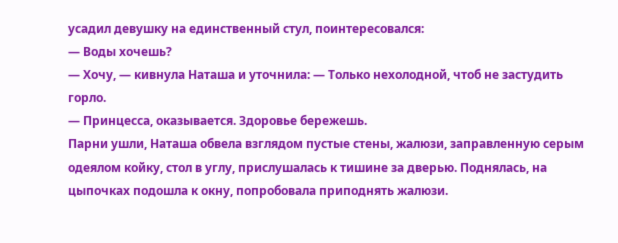усадил девушку на единственный стул, поинтересовался:
— Воды хочешь?
— Хочу, — кивнула Наташа и уточнила: — Только нехолодной, чтоб не застудить горло.
— Принцесса, оказывается. Здоровье бережешь.
Парни ушли, Наташа обвела взглядом пустые стены, жалюзи, заправленную серым одеялом койку, стол в углу, прислушалась к тишине за дверью. Поднялась, на цыпочках подошла к окну, попробовала приподнять жалюзи.